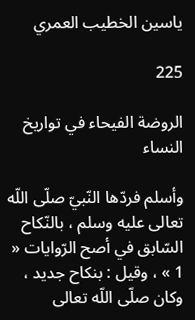ياسين الخطيب العمري

225

الروضة الفيحاء في تواريخ النساء

وأسلم فردّها النّبيّ صلّى اللّه تعالى عليه وسلم ، بالنّكاح السّابق في أصح الرّوايات « 1 » ، وقيل : بنكاح جديد ، وكان صلّى اللّه تعالى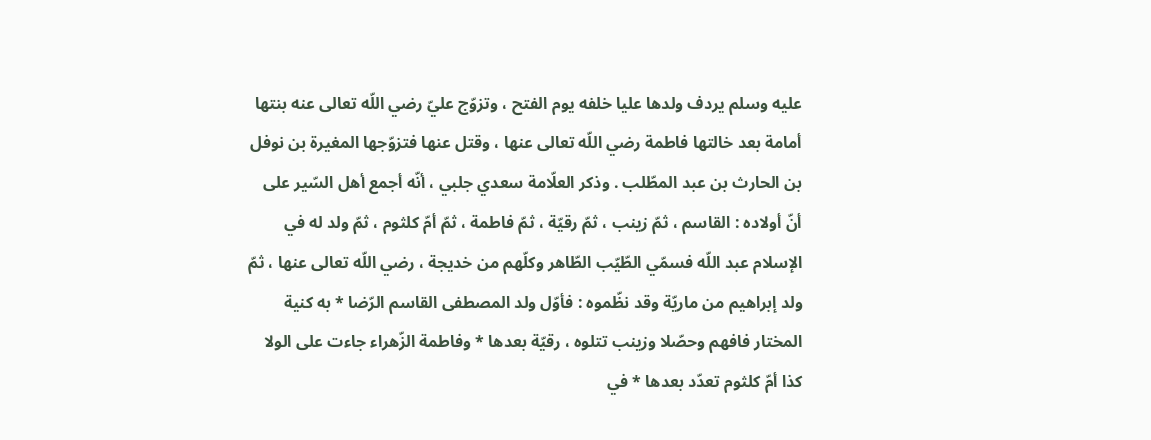عليه وسلم يردف ولدها عليا خلفه يوم الفتح ، وتزوّج عليّ رضي اللّه تعالى عنه بنتها أمامة بعد خالتها فاطمة رضي اللّه تعالى عنها ، وقتل عنها فتزوّجها المغيرة بن نوفل بن الحارث بن عبد المطّلب . وذكر العلّامة سعدي جلبي ، أنّه أجمع أهل السّير على أنّ أولاده : القاسم ، ثمّ زينب ، ثمّ رقيّة ، ثمّ فاطمة ، ثمّ أمّ كلثوم ، ثمّ ولد له في الإسلام عبد اللّه فسمّي الطّيّب الطّاهر وكلّهم من خديجة ، رضي اللّه تعالى عنها ، ثمّ ولد إبراهيم من ماريّة وقد نظّموه : فأوّل ولد المصطفى القاسم الرّضا * به كنية المختار فافهم وحصّلا وزينب تتلوه ، رقيّة بعدها * وفاطمة الزّهراء جاءت على الولا كذا أمّ كلثوم تعدّد بعدها * في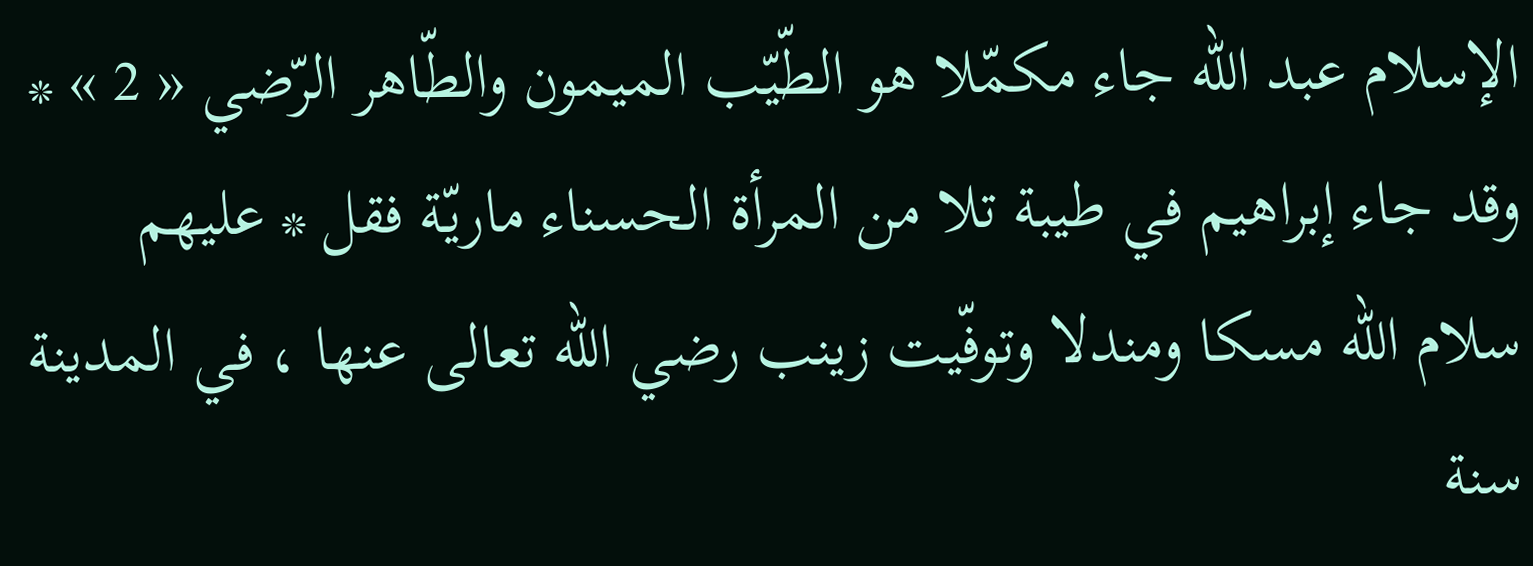الإسلام عبد اللّه جاء مكمّلا هو الطّيّب الميمون والطّاهر الرّضي « 2 » * وقد جاء إبراهيم في طيبة تلا من المرأة الحسناء ماريّة فقل * عليهم سلام اللّه مسكا ومندلا وتوفّيت زينب رضي اللّه تعالى عنها ، في المدينة سنة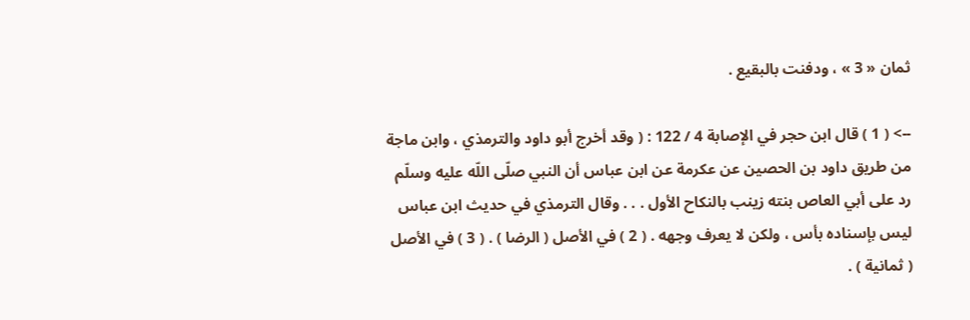ثمان « 3 » ، ودفنت بالبقيع .

--> ( 1 ) قال ابن حجر في الإصابة 4 / 122 : ( وقد أخرج أبو داود والترمذي ، وابن ماجة من طريق داود بن الحصين عن عكرمة عن ابن عباس أن النبي صلّى اللّه عليه وسلّم رد على أبي العاص بنته زينب بالنكاح الأول . . . وقال الترمذي في حديث ابن عباس ليس بإسناده بأس ، ولكن لا يعرف وجهه . ( 2 ) في الأصل ( الرضا ) . ( 3 ) في الأصل ( ثمانية ) .